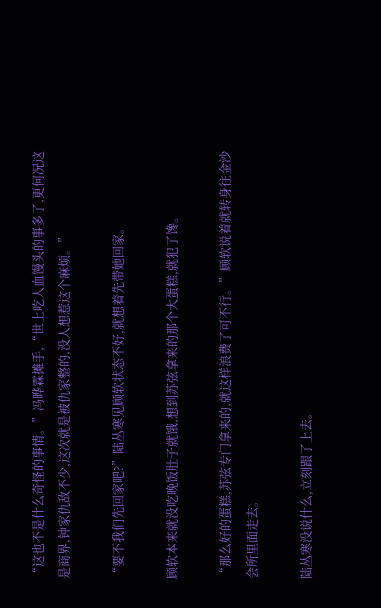“这也不是什么奇怪的事情。”冯晔霖摊手,“世上吃人血馒头的事多了,更何况这是商界,钟家仇敌不少,这次就是被仇家整的,没人想惹这个麻烦。”

“要不我们先回家吧?”陆丛寒见顾软状态不好,就想着先带她回家。

顾软本来就没吃晚饭肚子就饿,想到苏弦拿来的那个大蛋糕,就犯了馋。

“那么好的蛋糕,苏弦专门拿来的,就这样浪费了可不行。”顾软说着就转身往金沙会所里面走去。

陆丛寒没说什么,立刻跟了上去。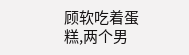顾软吃着蛋糕,两个男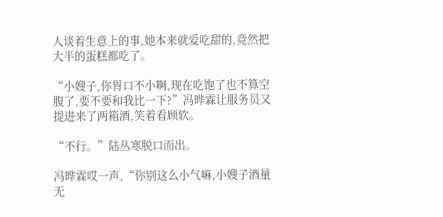人谈着生意上的事,她本来就爱吃甜的,竟然把大半的蛋糕都吃了。

“小嫂子,你胃口不小啊,现在吃饱了也不算空腹了,要不要和我比一下?”冯晔霖让服务员又提进来了两箱酒,笑着看顾软。

“不行。”陆丛寒脱口而出。

冯晔霖哎一声,“你别这么小气嘛,小嫂子酒量无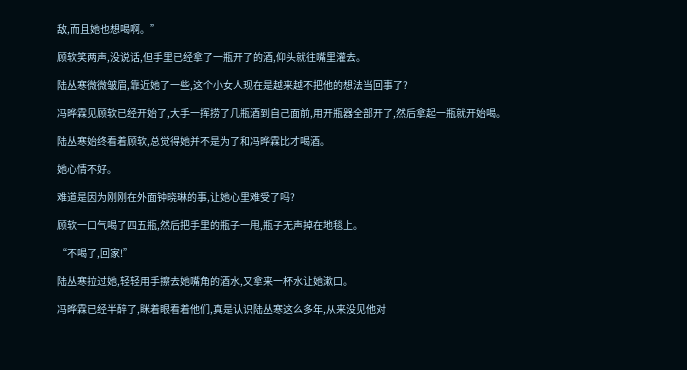敌,而且她也想喝啊。”

顾软笑两声,没说话,但手里已经拿了一瓶开了的酒,仰头就往嘴里灌去。

陆丛寒微微皱眉,靠近她了一些,这个小女人现在是越来越不把他的想法当回事了?

冯晔霖见顾软已经开始了,大手一挥捞了几瓶酒到自己面前,用开瓶器全部开了,然后拿起一瓶就开始喝。

陆丛寒始终看着顾软,总觉得她并不是为了和冯晔霖比才喝酒。

她心情不好。

难道是因为刚刚在外面钟晓琳的事,让她心里难受了吗?

顾软一口气喝了四五瓶,然后把手里的瓶子一甩,瓶子无声掉在地毯上。

“不喝了,回家!”

陆丛寒拉过她,轻轻用手擦去她嘴角的酒水,又拿来一杯水让她漱口。

冯晔霖已经半醉了,眯着眼看着他们,真是认识陆丛寒这么多年,从来没见他对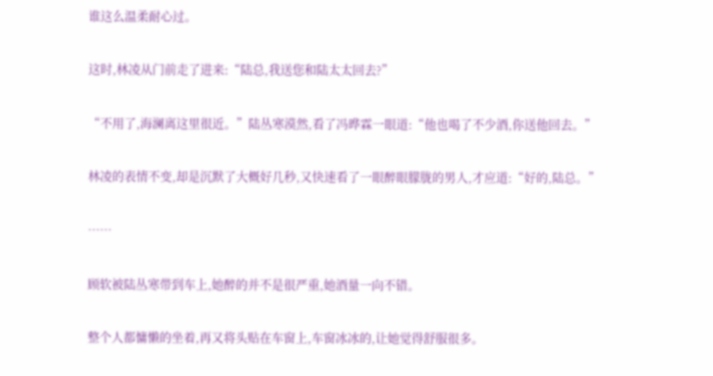谁这么温柔耐心过。

这时,林凌从门前走了进来:“陆总,我送您和陆太太回去?”

“不用了,海澜离这里很近。”陆丛寒漠然,看了冯晔霖一眼道:“他也喝了不少酒,你送他回去。”

林凌的表情不变,却是沉默了大概好几秒,又快速看了一眼醉眼朦胧的男人,才应道:“好的,陆总。”

……

顾软被陆丛寒带到车上,她醉的并不是很严重,她酒量一向不错。

整个人都慵懒的坐着,再又将头贴在车窗上,车窗冰冰的,让她觉得舒服很多。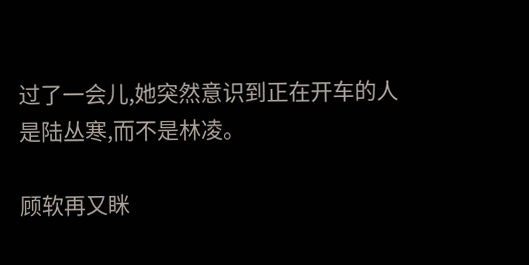过了一会儿,她突然意识到正在开车的人是陆丛寒,而不是林凌。

顾软再又眯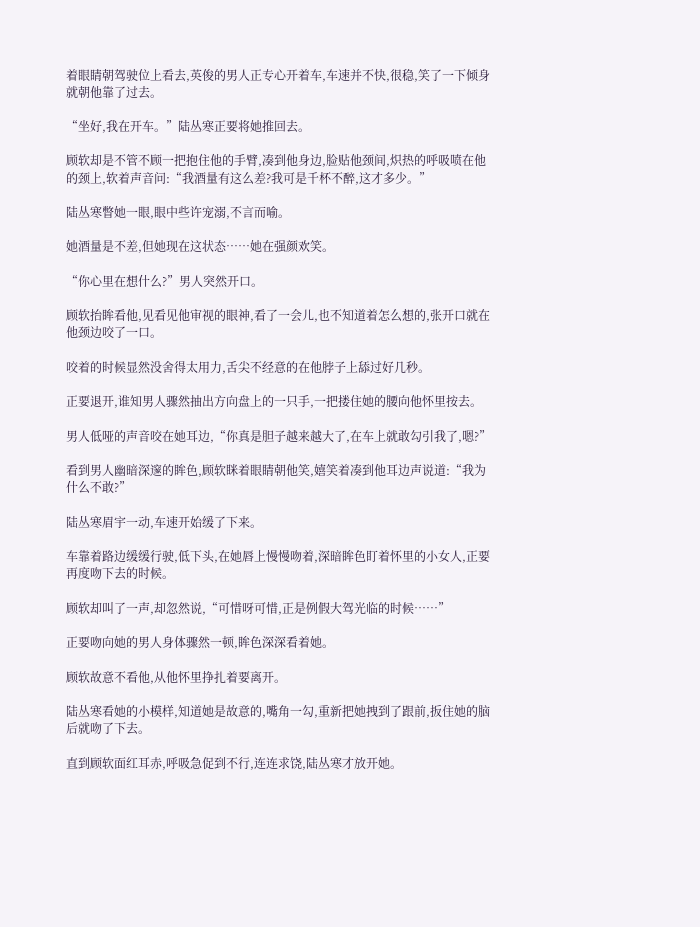着眼睛朝驾驶位上看去,英俊的男人正专心开着车,车速并不快,很稳,笑了一下倾身就朝他靠了过去。

“坐好,我在开车。”陆丛寒正要将她推回去。

顾软却是不管不顾一把抱住他的手臂,凑到他身边,脸贴他颈间,炽热的呼吸喷在他的颈上,软着声音问:“我酒量有这么差?我可是千杯不醉,这才多少。”

陆丛寒瞥她一眼,眼中些许宠溺,不言而喻。

她酒量是不差,但她现在这状态……她在强颜欢笑。

“你心里在想什么?”男人突然开口。

顾软抬眸看他,见看见他审视的眼神,看了一会儿,也不知道着怎么想的,张开口就在他颈边咬了一口。

咬着的时候显然没舍得太用力,舌尖不经意的在他脖子上舔过好几秒。

正要退开,谁知男人骤然抽出方向盘上的一只手,一把搂住她的腰向他怀里按去。

男人低哑的声音咬在她耳边,“你真是胆子越来越大了,在车上就敢勾引我了,嗯?”

看到男人幽暗深邃的眸色,顾软眯着眼睛朝他笑,嬉笑着凑到他耳边声说道:“我为什么不敢?”

陆丛寒眉宇一动,车速开始缓了下来。

车靠着路边缓缓行驶,低下头,在她唇上慢慢吻着,深暗眸色盯着怀里的小女人,正要再度吻下去的时候。

顾软却叫了一声,却忽然说,“可惜呀可惜,正是例假大驾光临的时候……”

正要吻向她的男人身体骤然一顿,眸色深深看着她。

顾软故意不看他,从他怀里挣扎着要离开。

陆丛寒看她的小模样,知道她是故意的,嘴角一勾,重新把她拽到了跟前,扳住她的脑后就吻了下去。

直到顾软面红耳赤,呼吸急促到不行,连连求饶,陆丛寒才放开她。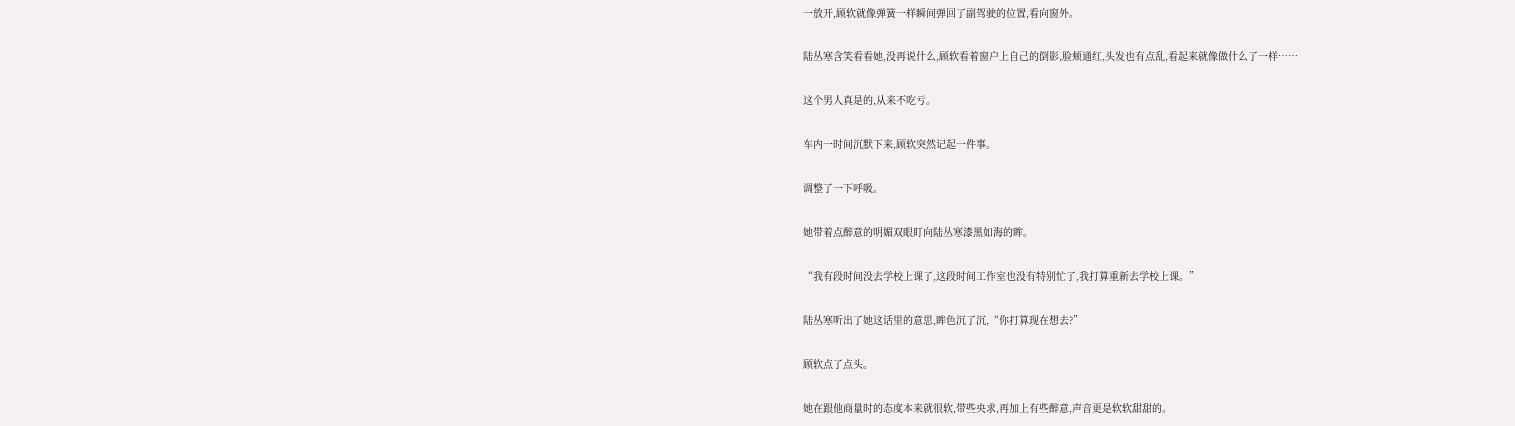一放开,顾软就像弹簧一样瞬间弹回了副驾驶的位置,看向窗外。

陆丛寒含笑看看她,没再说什么,顾软看着窗户上自己的倒影,脸颊通红,头发也有点乱,看起来就像做什么了一样……

这个男人真是的,从来不吃亏。

车内一时间沉默下来,顾软突然记起一件事。

调整了一下呼吸。

她带着点醉意的明媚双眼盯向陆丛寒漆黑如海的眸。

“我有段时间没去学校上课了,这段时间工作室也没有特别忙了,我打算重新去学校上课。”

陆丛寒听出了她这话里的意思,眸色沉了沉,“你打算现在想去?”

顾软点了点头。

她在跟他商量时的态度本来就很软,带些央求,再加上有些醉意,声音更是软软甜甜的。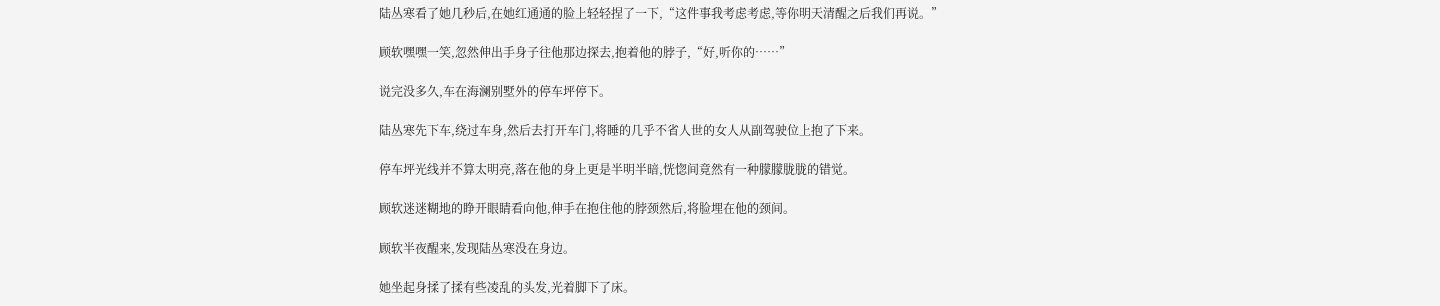陆丛寒看了她几秒后,在她红通通的脸上轻轻捏了一下,“这件事我考虑考虑,等你明天清醒之后我们再说。”

顾软嘿嘿一笑,忽然伸出手身子往他那边探去,抱着他的脖子,“好,听你的……”

说完没多久,车在海澜别墅外的停车坪停下。

陆丛寒先下车,绕过车身,然后去打开车门,将睡的几乎不省人世的女人从副驾驶位上抱了下来。

停车坪光线并不算太明亮,落在他的身上更是半明半暗,恍惚间竟然有一种朦朦胧胧的错觉。

顾软迷迷糊地的睁开眼睛看向他,伸手在抱住他的脖颈然后,将脸埋在他的颈间。

顾软半夜醒来,发现陆丛寒没在身边。

她坐起身揉了揉有些凌乱的头发,光着脚下了床。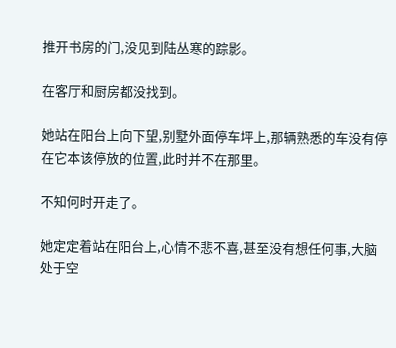推开书房的门,没见到陆丛寒的踪影。

在客厅和厨房都没找到。

她站在阳台上向下望,别墅外面停车坪上,那辆熟悉的车没有停在它本该停放的位置,此时并不在那里。

不知何时开走了。

她定定着站在阳台上,心情不悲不喜,甚至没有想任何事,大脑处于空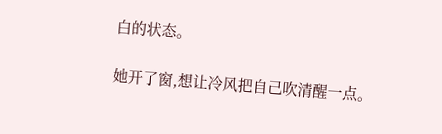白的状态。

她开了窗,想让冷风把自己吹清醒一点。